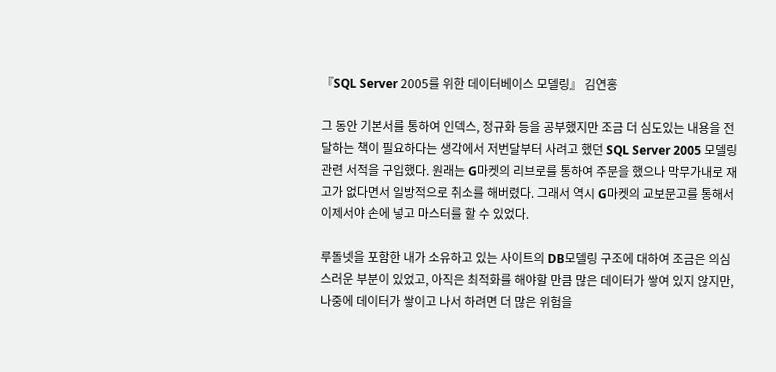『SQL Server 2005를 위한 데이터베이스 모델링』 김연홍

그 동안 기본서를 통하여 인덱스, 정규화 등을 공부했지만 조금 더 심도있는 내용을 전달하는 책이 필요하다는 생각에서 저번달부터 사려고 했던 SQL Server 2005 모델링 관련 서적을 구입했다. 원래는 G마켓의 리브로를 통하여 주문을 했으나 막무가내로 재고가 없다면서 일방적으로 취소를 해버렸다. 그래서 역시 G마켓의 교보문고를 통해서 이제서야 손에 넣고 마스터를 할 수 있었다.

루돌넷을 포함한 내가 소유하고 있는 사이트의 DB모델링 구조에 대하여 조금은 의심스러운 부분이 있었고, 아직은 최적화를 해야할 만큼 많은 데이터가 쌓여 있지 않지만, 나중에 데이터가 쌓이고 나서 하려면 더 많은 위험을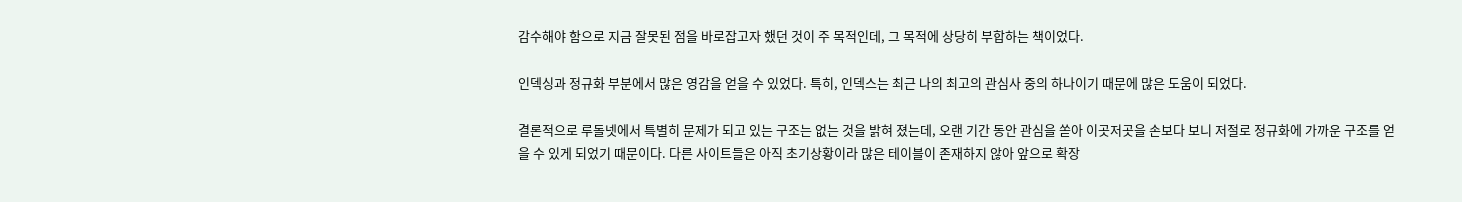감수해야 함으로 지금 잘못된 점을 바로잡고자 했던 것이 주 목적인데, 그 목적에 상당히 부합하는 책이었다.

인덱싱과 정규화 부분에서 많은 영감을 얻을 수 있었다. 특히, 인덱스는 최근 나의 최고의 관심사 중의 하나이기 때문에 많은 도움이 되었다.

결론적으로 루돌넷에서 특별히 문제가 되고 있는 구조는 없는 것을 밝혀 졌는데, 오랜 기간 동안 관심을 쏟아 이곳저곳을 손보다 보니 저절로 정규화에 가까운 구조를 얻을 수 있게 되었기 때문이다. 다른 사이트들은 아직 초기상황이라 많은 테이블이 존재하지 않아 앞으로 확장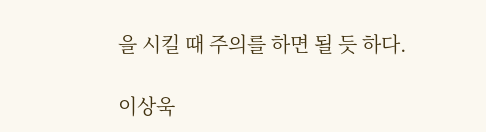을 시킬 때 주의를 하면 될 듯 하다.

이상욱